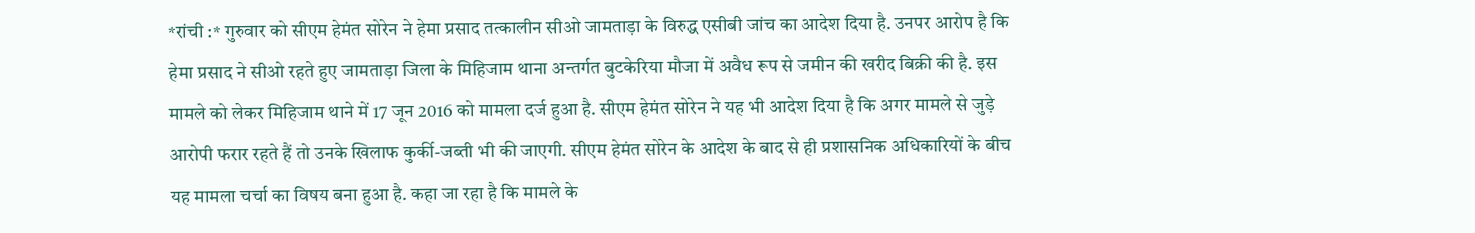*रांची :* गुरुवार को सीएम हेमंत सोरेन ने हेमा प्रसाद तत्कालीन सीओ जामताड़ा के विरुद्ध एसीबी जांच का आदेश दिया है. उनपर आरोप है कि हेमा प्रसाद ने सीओ रहते हुए जामताड़ा जिला के मिहिजाम थाना अन्तर्गत बुटकेरिया मौजा में अवैध रूप से जमीन की खरीद बिक्री की है. इस मामले को लेकर मिहिजाम थाने में 17 जून 2016 को मामला दर्ज हुआ है. सीएम हेमंत सोरेन ने यह भी आदेश दिया है कि अगर मामले से जुड़े आरोपी फरार रहते हैं तो उनके खिलाफ कुर्की-जब्ती भी की जाएगी. सीएम हेमंत सोरेन के आदेश के बाद से ही प्रशासनिक अधिकारियों के बीच यह मामला चर्चा का विषय बना हुआ है. कहा जा रहा है कि मामले के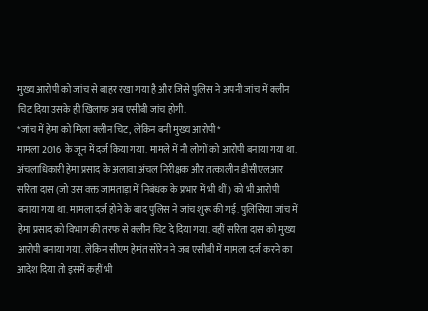मुख्य आरोपी को जांच से बाहर रखा गया है और जिसे पुलिस ने अपनी जांच में क्लीन चिट दिया उसके ही खिलाफ अब एसीबी जांच होगी.
*जांच में हेमा को मिला क्लीन चिट, लेकिन बनी मुख्य आरोपी*
मामला 2016 के जून में दर्ज किया गया. मामले में नौ लोगों को आरोपी बनाया गया था. अंचलाधिकारी हेमा प्रसाद के अलावा अंचल निरीक्षक और तत्कालीन डीसीएलआर सरिता दास (जो उस वक्त जामताड़ा में निबंधक के प्रभार में भी थीं) को भी आरोपी बनाया गया था. मामला दर्ज होने के बाद पुलिस ने जांच शुरू की गई. पुलिसिया जांच में हेमा प्रसाद को विभाग की तरफ से क्लीन चिट दे दिया गया. वहीं सरिता दास को मुख्य आरोपी बनाया गया. लेकिन सीएम हेमंत सोरेन ने जब एसीबी में मामला दर्ज करने का आदेश दिया तो इसमें कहीं भी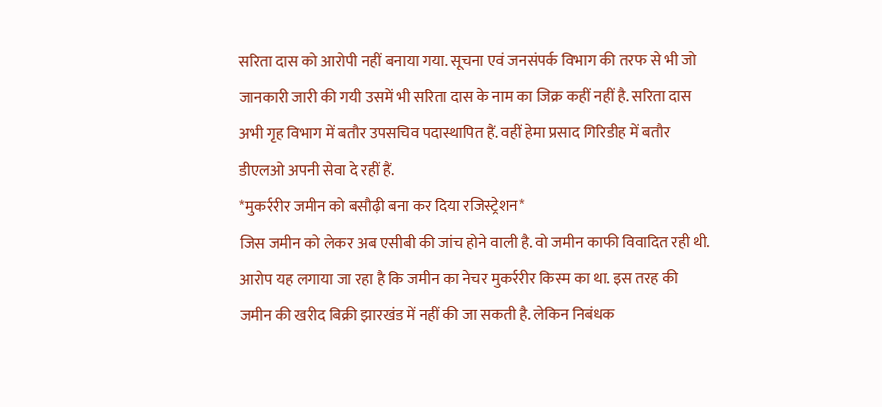सरिता दास को आरोपी नहीं बनाया गया. सूचना एवं जनसंपर्क विभाग की तरफ से भी जो जानकारी जारी की गयी उसमें भी सरिता दास के नाम का जिक्र कहीं नहीं है. सरिता दास अभी गृह विभाग में बतौर उपसचिव पदास्थापित हैं. वहीं हेमा प्रसाद गिरिडीह में बतौर डीएलओ अपनी सेवा दे रहीं हैं.
*मुकर्ररीर जमीन को बसौढ़ी बना कर दिया रजिस्ट्रेशन*
जिस जमीन को लेकर अब एसीबी की जांच होने वाली है. वो जमीन काफी विवादित रही थी. आरोप यह लगाया जा रहा है कि जमीन का नेचर मुकर्ररीर किस्म का था. इस तरह की जमीन की खरीद बिक्री झारखंड में नहीं की जा सकती है. लेकिन निबंधक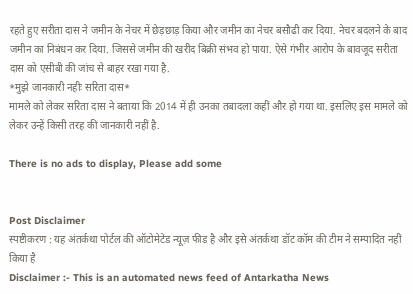रहते हुए सरीता दास ने जमीन के नेचर में छेड़छाड़ किया और जमीन का नेचर बसौढी कर दिया. नेचर बदलने के बाद जमीन का निबंधन कर दिया. जिससे जमीन की खरीद बिक्री संभव हो पाया. ऐसे गंभीर आरोप के बावजूद सरीता दास को एसीबी की जांच से बाहर रखा गया है.
*मुझे जानकारी नहीः सरिता दास*
मामले को लेकर सरिता दास ने बताया कि 2014 में ही उनका तबादला कहीं और हो गया था. इसलिए इस मामले को लेकर उन्हें किसी तरह की जानकारी नहीं है.

There is no ads to display, Please add some


Post Disclaimer
स्पष्टीकरण : यह अंतर्कथा पोर्टल की ऑटोमेटेड न्यूज़ फीड है और इसे अंतर्कथा डॉट कॉम की टीम ने सम्पादित नहीं किया है
Disclaimer :- This is an automated news feed of Antarkatha News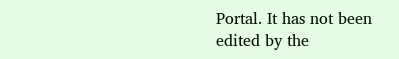Portal. It has not been edited by the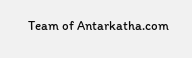Team of Antarkatha.com